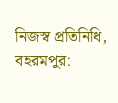নিজস্ব প্রতিনিধি, বহরমপুর: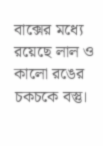বাক্সের মধ্যে রয়েছে লাল ও কালো রঙের চকচকে বস্তু।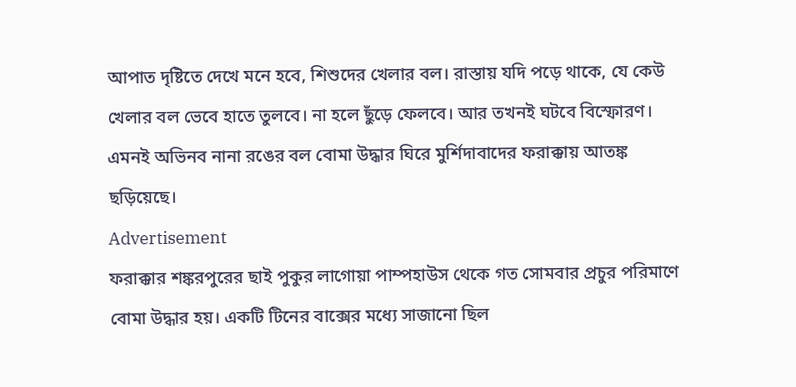আপাত দৃষ্টিতে দেখে মনে হবে, শিশুদের খেলার বল। রাস্তায় যদি পড়ে থাকে, যে কেউ খেলার বল ভেবে হাতে তুলবে। না হলে ছুঁড়ে ফেলবে। আর তখনই ঘটবে বিস্ফোরণ। এমনই অভিনব নানা রঙের বল বোমা উদ্ধার ঘিরে মুর্শিদাবাদের ফরাক্কায় আতঙ্ক ছড়িয়েছে।
Advertisement
ফরাক্কার শঙ্করপুরের ছাই পুকুর লাগোয়া পাম্পহাউস থেকে গত সোমবার প্রচুর পরিমাণে বোমা উদ্ধার হয়। একটি টিনের বাক্সের মধ্যে সাজানো ছিল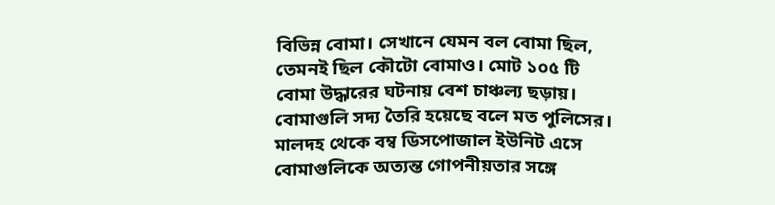বিভিন্ন বোমা। সেখানে যেমন বল বোমা ছিল, তেমনই ছিল কৌটো বোমাও। মোট ১০৫ টি বোমা উদ্ধারের ঘটনায় বেশ চাঞ্চল্য ছড়ায়। বোমাগুলি সদ্য তৈরি হয়েছে বলে মত পুলিসের। মালদহ থেকে বম্ব ডিসপোজাল ইউনিট এসে বোমাগুলিকে অত্যন্ত গোপনীয়তার সঙ্গে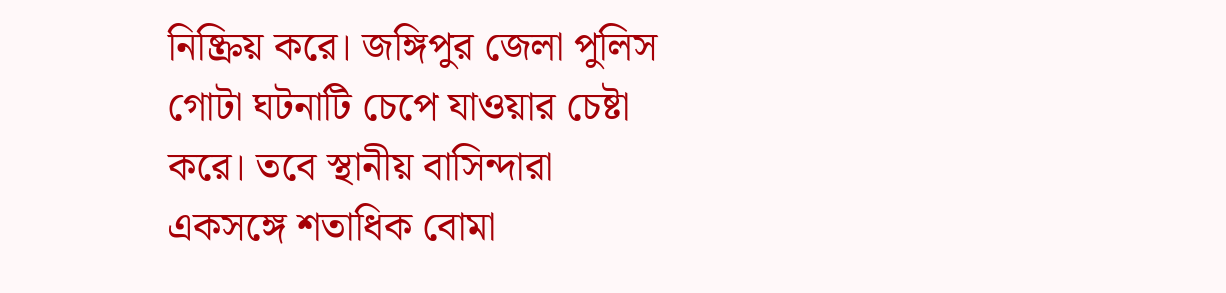নিষ্ক্রিয় করে। জঙ্গিপুর জেলা পুলিস গোটা ঘটনাটি চেপে যাওয়ার চেষ্টা করে। তবে স্থানীয় বাসিন্দারা একসঙ্গে শতাধিক বোমা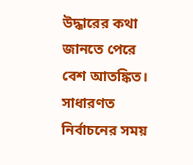উদ্ধারের কথা জানতে পেরে বেশ আতঙ্কিত।
সাধারণত নির্বাচনের সময়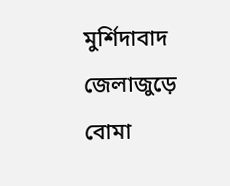মুর্শিদাবাদ জেলাজুড়ে বোমা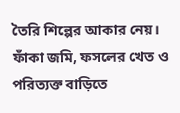তৈরি শিল্পের আকার নেয়। ফাঁকা জমি, ফসলের খেত ও পরিত্যক্ত বাড়িতে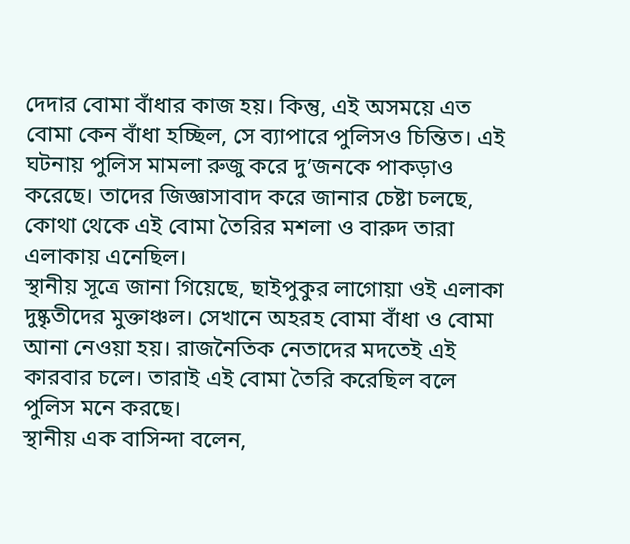দেদার বোমা বাঁধার কাজ হয়। কিন্তু, এই অসময়ে এত বোমা কেন বাঁধা হচ্ছিল, সে ব্যাপারে পুলিসও চিন্তিত। এই ঘটনায় পুলিস মামলা রুজু করে দু’জনকে পাকড়াও করেছে। তাদের জিজ্ঞাসাবাদ করে জানার চেষ্টা চলছে, কোথা থেকে এই বোমা তৈরির মশলা ও বারুদ তারা এলাকায় এনেছিল।
স্থানীয় সূত্রে জানা গিয়েছে, ছাইপুকুর লাগোয়া ওই এলাকা দুষ্কৃতীদের মুক্তাঞ্চল। সেখানে অহরহ বোমা বাঁধা ও বোমা আনা নেওয়া হয়। রাজনৈতিক নেতাদের মদতেই এই কারবার চলে। তারাই এই বোমা তৈরি করেছিল বলে পুলিস মনে করছে।
স্থানীয় এক বাসিন্দা বলেন,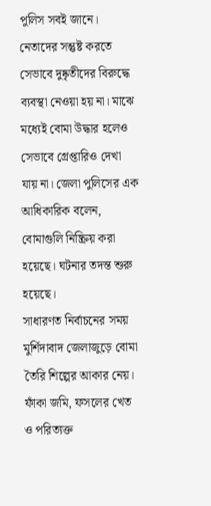পুলিস সবই জানে। নেতাদের সন্তুষ্ট করতে সেভাবে দুষ্কৃতীদের বিরুদ্ধে ব্যবস্থা নেওয়া হয় না। মাঝে মধ্যেই বোমা উদ্ধার হলেও সেভাবে গ্রেপ্তারিও দেখা যায় না। জেলা পুলিসের এক আধিকারিক বলেন, বোমাগুলি নিষ্ক্রিয় করা হয়েছে। ঘটনার তদন্ত শুরু হয়েছে।
সাধারণত নির্বাচনের সময় মুর্শিদাবাদ জেলাজুড়ে বোমা তৈরি শিল্পের আকার নেয়। ফাঁকা জমি, ফসলের খেত ও পরিত্যক্ত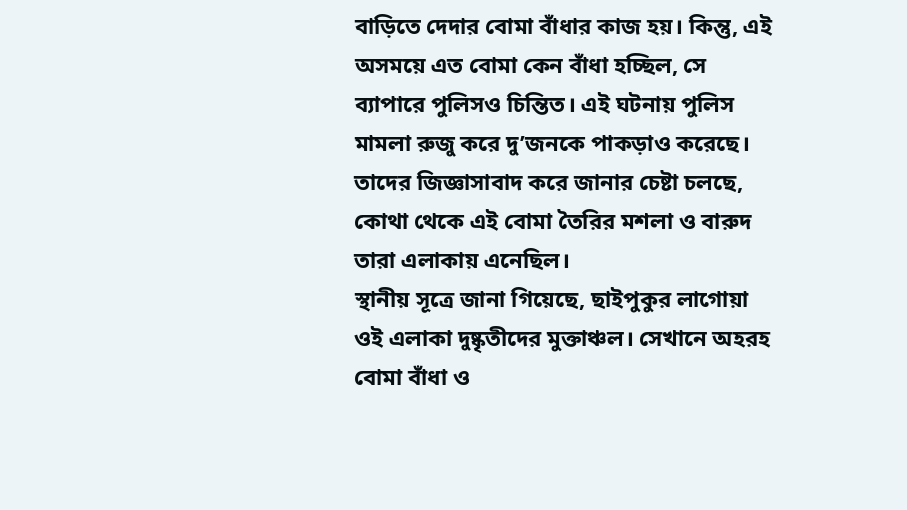বাড়িতে দেদার বোমা বাঁধার কাজ হয়। কিন্তু, এই অসময়ে এত বোমা কেন বাঁধা হচ্ছিল, সে ব্যাপারে পুলিসও চিন্তিত। এই ঘটনায় পুলিস মামলা রুজু করে দু’জনকে পাকড়াও করেছে। তাদের জিজ্ঞাসাবাদ করে জানার চেষ্টা চলছে, কোথা থেকে এই বোমা তৈরির মশলা ও বারুদ তারা এলাকায় এনেছিল।
স্থানীয় সূত্রে জানা গিয়েছে, ছাইপুকুর লাগোয়া ওই এলাকা দুষ্কৃতীদের মুক্তাঞ্চল। সেখানে অহরহ বোমা বাঁধা ও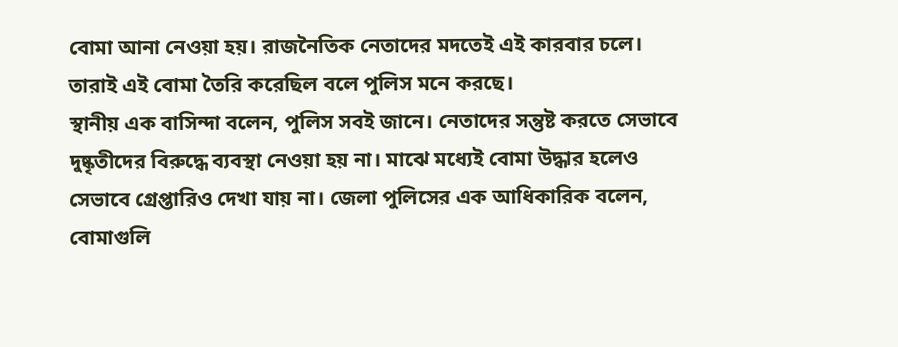বোমা আনা নেওয়া হয়। রাজনৈতিক নেতাদের মদতেই এই কারবার চলে। তারাই এই বোমা তৈরি করেছিল বলে পুলিস মনে করছে।
স্থানীয় এক বাসিন্দা বলেন, পুলিস সবই জানে। নেতাদের সন্তুষ্ট করতে সেভাবে দুষ্কৃতীদের বিরুদ্ধে ব্যবস্থা নেওয়া হয় না। মাঝে মধ্যেই বোমা উদ্ধার হলেও সেভাবে গ্রেপ্তারিও দেখা যায় না। জেলা পুলিসের এক আধিকারিক বলেন, বোমাগুলি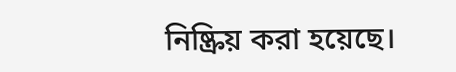নিষ্ক্রিয় করা হয়েছে।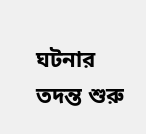ঘটনার তদন্ত শুরু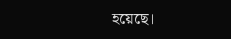হয়েছে।